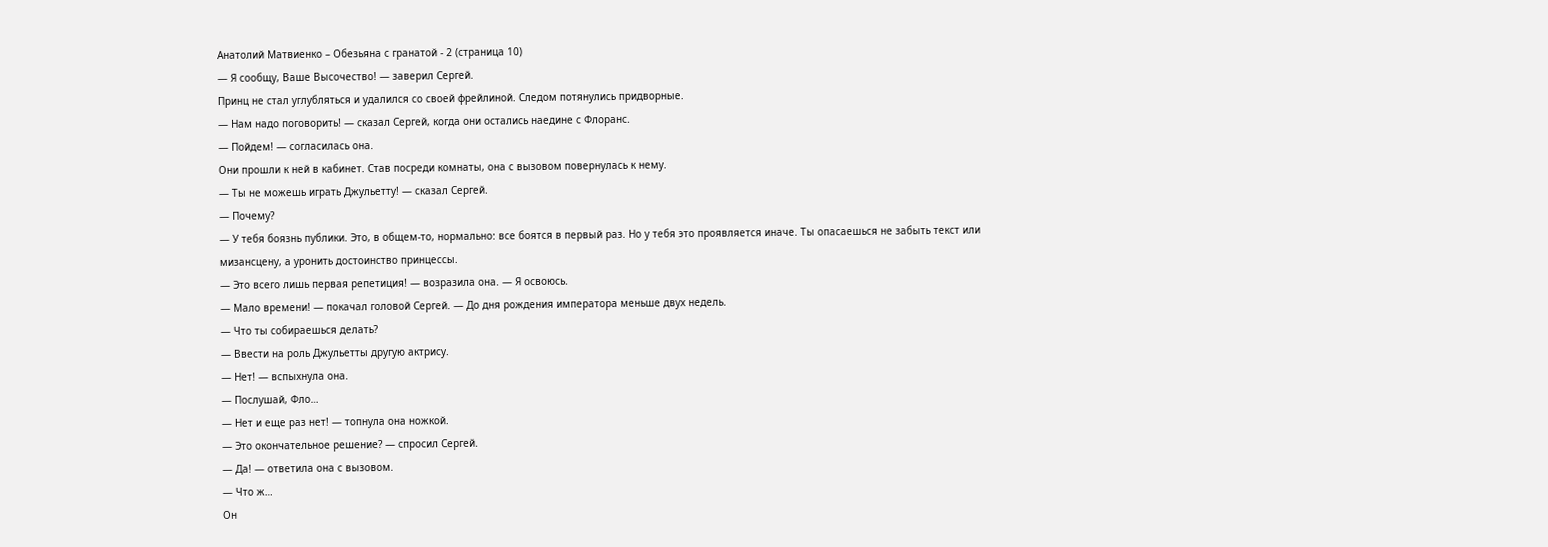Анатолий Матвиенко – Обезьяна с гранатой - 2 (страница 10)
— Я сообщу, Ваше Высочество! — заверил Сергей.
Принц не стал углубляться и удалился со своей фрейлиной. Следом потянулись придворные.
— Нам надо поговорить! — сказал Сергей, когда они остались наедине с Флоранс.
— Пойдем! — согласилась она.
Они прошли к ней в кабинет. Став посреди комнаты, она с вызовом повернулась к нему.
— Ты не можешь играть Джульетту! — сказал Сергей.
— Почему?
— У тебя боязнь публики. Это, в общем-то, нормально: все боятся в первый раз. Но у тебя это проявляется иначе. Ты опасаешься не забыть текст или мизансцену, а уронить достоинство принцессы.
— Это всего лишь первая репетиция! — возразила она. — Я освоюсь.
— Мало времени! — покачал головой Сергей. — До дня рождения императора меньше двух недель.
— Что ты собираешься делать?
— Ввести на роль Джульетты другую актрису.
— Нет! — вспыхнула она.
— Послушай, Фло…
— Нет и еще раз нет! — топнула она ножкой.
— Это окончательное решение? — спросил Сергей.
— Да! — ответила она с вызовом.
— Что ж…
Он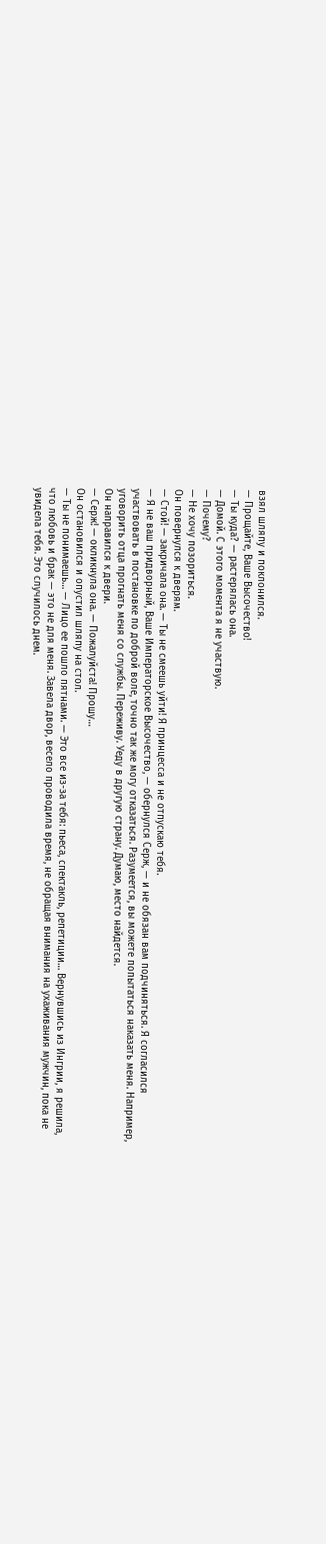взял шляпу и поклонился.
— Прощайте, Ваше Высочество!
— Ты куда? — растерялась она.
— Домой. С этого момента я не участвую.
— Почему?
— Не хочу позориться.
Он повернулся к дверям.
— Стой! — закричала она. — Ты не смеешь уйти! Я принцесса и не отпускаю тебя.
— Я не ваш придворный, Ваше Императорское Высочество, — обернулся Серж, — и не обязан вам подчиняться. Я согласился участвовать в постановке по доброй воле, точно так же могу отказаться. Разумеется, вы можете попытаться наказать меня. Например, уговорить отца прогнать меня со службы. Переживу. Уеду в другую страну. Думаю, место найдется.
Он направился к двери.
— Серж! — окликнула она. — Пожалуйста! Прошу…
Он остановился и опустил шляпу на стол.
— Ты не понимаешь… — Лицо ее пошло пятнами. — Это все из-за тебя: пьеса, спектакль, репетиции… Вернувшись из Ингрии, я решила, что любовь и брак — это не для меня. Завела двор, весело проводила время, не обращая внимания на ухаживания мужчин, пока не увидела тебя. Это случилось днем.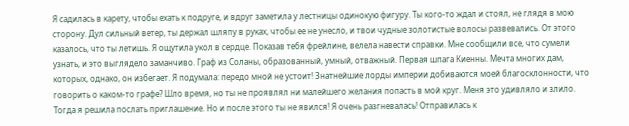Я садилась в карету, чтобы ехать к подруге, и вдруг заметила у лестницы одинокую фигуру. Ты кого-то ждал и стоял, не глядя в мою сторону. Дул сильный ветер, ты держал шляпу в руках, чтобы ее не унесло, и твои чудные золотистые волосы развевались. От этого казалось, что ты летишь. Я ощутила укол в сердце. Показав тебя фрейлине, велела навести справки. Мне сообщили все, что сумели узнать, и это выглядело заманчиво. Граф из Соланы, образованный, умный, отважный. Первая шпага Киенны. Мечта многих дам, которых, однако, он избегает. Я подумала: передо мной не устоит! Знатнейшие лорды империи добиваются моей благосклонности, что говорить о каком-то графе? Шло время, но ты не проявлял ни малейшего желания попасть в мой круг. Меня это удивляло и злило. Тогда я решила послать приглашение. Но и после этого ты не явился! Я очень разгневалась! Отправилась к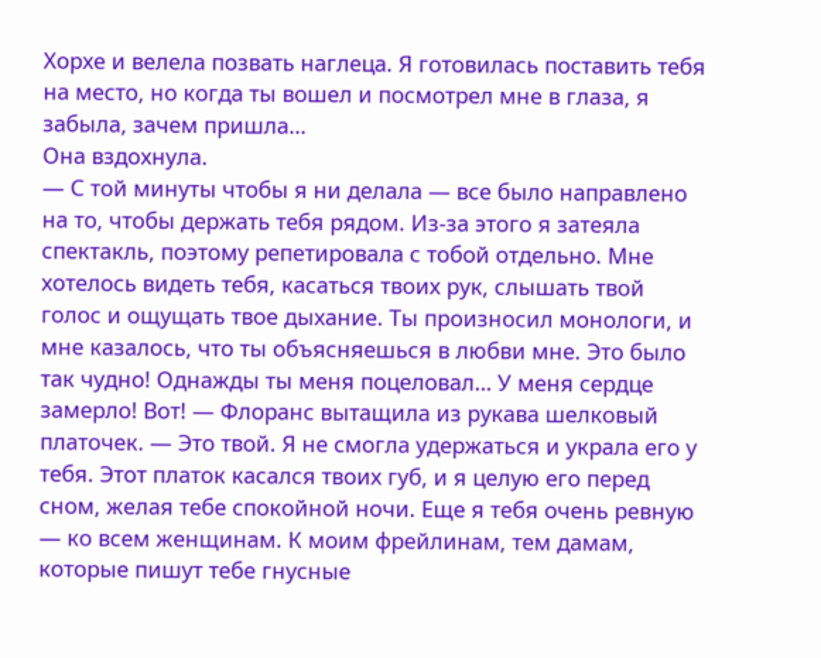Хорхе и велела позвать наглеца. Я готовилась поставить тебя на место, но когда ты вошел и посмотрел мне в глаза, я забыла, зачем пришла…
Она вздохнула.
— С той минуты чтобы я ни делала — все было направлено на то, чтобы держать тебя рядом. Из-за этого я затеяла спектакль, поэтому репетировала с тобой отдельно. Мне хотелось видеть тебя, касаться твоих рук, слышать твой голос и ощущать твое дыхание. Ты произносил монологи, и мне казалось, что ты объясняешься в любви мне. Это было так чудно! Однажды ты меня поцеловал… У меня сердце замерло! Вот! — Флоранс вытащила из рукава шелковый платочек. — Это твой. Я не смогла удержаться и украла его у тебя. Этот платок касался твоих губ, и я целую его перед сном, желая тебе спокойной ночи. Еще я тебя очень ревную — ко всем женщинам. К моим фрейлинам, тем дамам, которые пишут тебе гнусные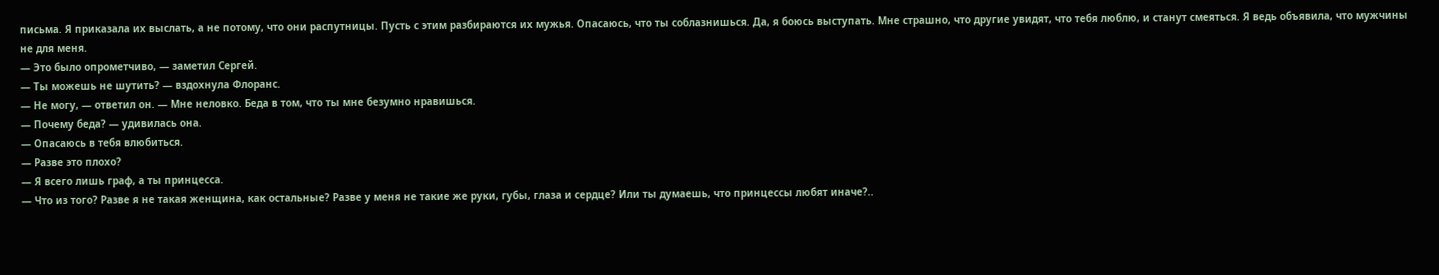письма. Я приказала их выслать, а не потому, что они распутницы. Пусть с этим разбираются их мужья. Опасаюсь, что ты соблазнишься. Да, я боюсь выступать. Мне страшно, что другие увидят, что тебя люблю, и станут смеяться. Я ведь объявила, что мужчины не для меня.
— Это было опрометчиво, — заметил Сергей.
— Ты можешь не шутить? — вздохнула Флоранс.
— Не могу, — ответил он. — Мне неловко. Беда в том, что ты мне безумно нравишься.
— Почему беда? — удивилась она.
— Опасаюсь в тебя влюбиться.
— Разве это плохо?
— Я всего лишь граф, а ты принцесса.
— Что из того? Разве я не такая женщина, как остальные? Разве у меня не такие же руки, губы, глаза и сердце? Или ты думаешь, что принцессы любят иначе?..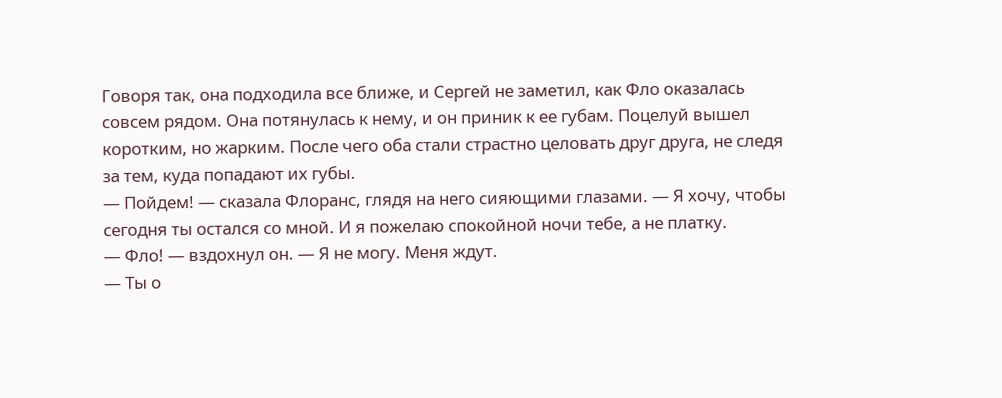Говоря так, она подходила все ближе, и Сергей не заметил, как Фло оказалась совсем рядом. Она потянулась к нему, и он приник к ее губам. Поцелуй вышел коротким, но жарким. После чего оба стали страстно целовать друг друга, не следя за тем, куда попадают их губы.
— Пойдем! — сказала Флоранс, глядя на него сияющими глазами. — Я хочу, чтобы сегодня ты остался со мной. И я пожелаю спокойной ночи тебе, а не платку.
— Фло! — вздохнул он. — Я не могу. Меня ждут.
— Ты о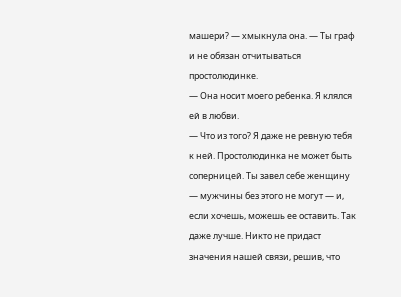машери? — хмыкнула она. — Ты граф и не обязан отчитываться простолюдинке.
— Она носит моего ребенка. Я клялся ей в любви.
— Что из того? Я даже не ревную тебя к ней. Простолюдинка не может быть соперницей. Ты завел себе женщину — мужчины без этого не могут — и, если хочешь, можешь ее оставить. Так даже лучше. Никто не придаст значения нашей связи, решив, что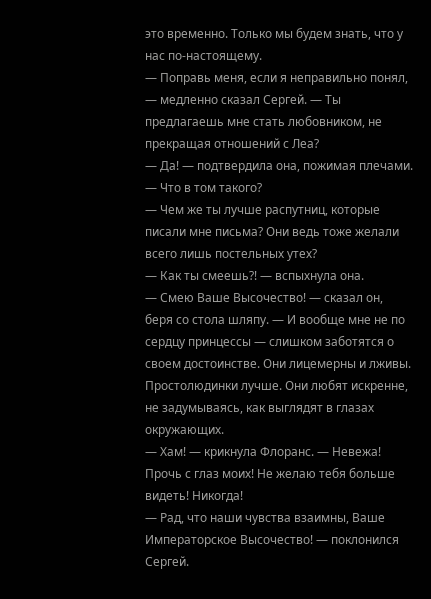это временно. Только мы будем знать, что у нас по-настоящему.
— Поправь меня, если я неправильно понял, — медленно сказал Сергей. — Ты предлагаешь мне стать любовником, не прекращая отношений с Леа?
— Да! — подтвердила она, пожимая плечами. — Что в том такого?
— Чем же ты лучше распутниц, которые писали мне письма? Они ведь тоже желали всего лишь постельных утех?
— Как ты смеешь?! — вспыхнула она.
— Смею Ваше Высочество! — сказал он, беря со стола шляпу. — И вообще мне не по сердцу принцессы — слишком заботятся о своем достоинстве. Они лицемерны и лживы. Простолюдинки лучше. Они любят искренне, не задумываясь, как выглядят в глазах окружающих.
— Хам! — крикнула Флоранс. — Невежа! Прочь с глаз моих! Не желаю тебя больше видеть! Никогда!
— Рад, что наши чувства взаимны, Ваше Императорское Высочество! — поклонился Сергей.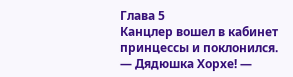Глава 5
Канцлер вошел в кабинет принцессы и поклонился.
— Дядюшка Хорхе! —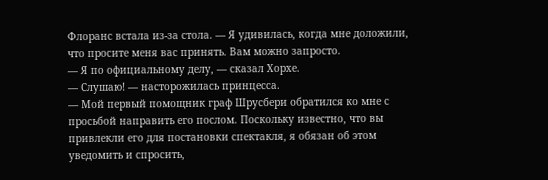Флоранс встала из-за стола. — Я удивилась, когда мне доложили, что просите меня вас принять. Вам можно запросто.
— Я по официальному делу, — сказал Хорхе.
— Слушаю! — насторожилась принцесса.
— Мой первый помощник граф Шрусбери обратился ко мне с просьбой направить его послом. Поскольку известно, что вы привлекли его для постановки спектакля, я обязан об этом уведомить и спросить,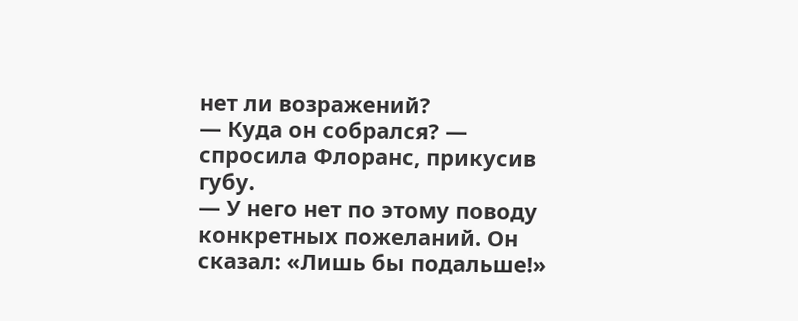нет ли возражений?
— Куда он собрался? — спросила Флоранс, прикусив губу.
— У него нет по этому поводу конкретных пожеланий. Он сказал: «Лишь бы подальше!»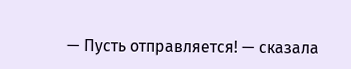— Пусть отправляется! — сказала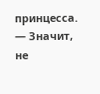принцесса.
— Значит, не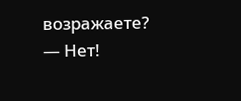возражаете?
— Нет!